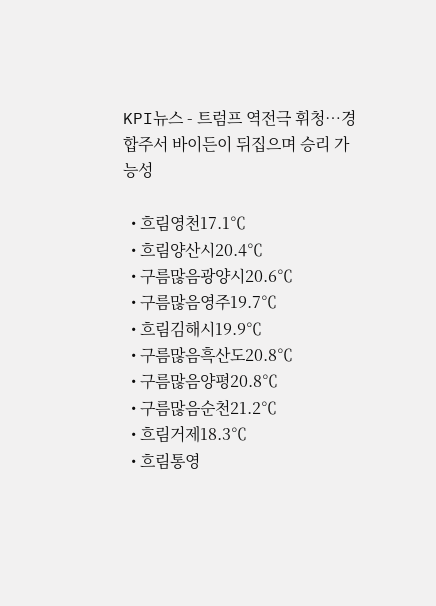KPI뉴스 - 트럼프 역전극 휘청…경합주서 바이든이 뒤집으며 승리 가능성

  • 흐림영천17.1℃
  • 흐림양산시20.4℃
  • 구름많음광양시20.6℃
  • 구름많음영주19.7℃
  • 흐림김해시19.9℃
  • 구름많음흑산도20.8℃
  • 구름많음양평20.8℃
  • 구름많음순천21.2℃
  • 흐림거제18.3℃
  • 흐림통영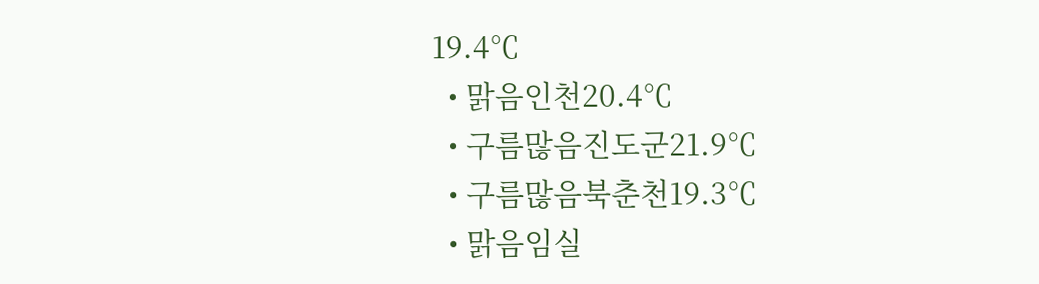19.4℃
  • 맑음인천20.4℃
  • 구름많음진도군21.9℃
  • 구름많음북춘천19.3℃
  • 맑음임실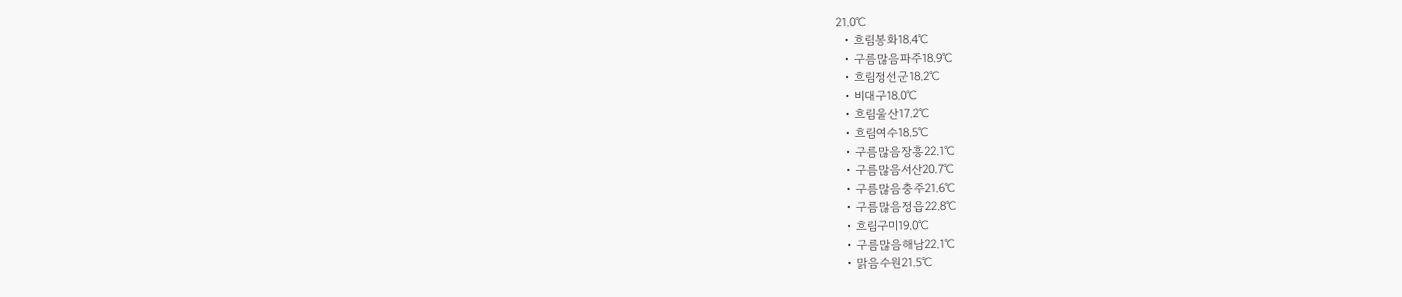21.0℃
  • 흐림봉화18.4℃
  • 구름많음파주18.9℃
  • 흐림정선군18.2℃
  • 비대구18.0℃
  • 흐림울산17.2℃
  • 흐림여수18.5℃
  • 구름많음장흥22.1℃
  • 구름많음서산20.7℃
  • 구름많음충주21.6℃
  • 구름많음정읍22.8℃
  • 흐림구미19.0℃
  • 구름많음해남22.1℃
  • 맑음수원21.5℃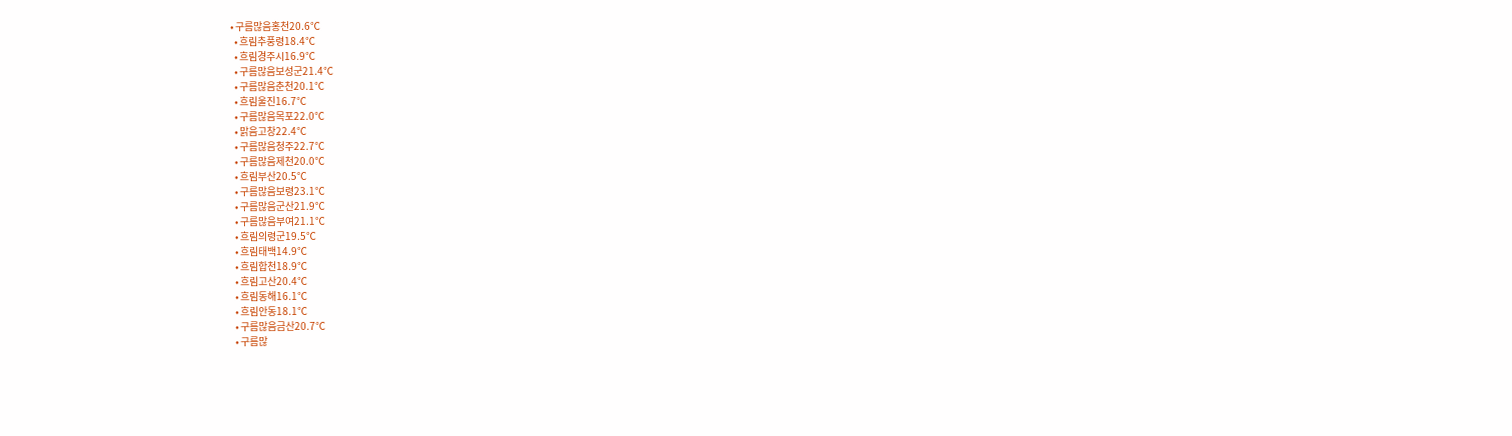• 구름많음홍천20.6℃
  • 흐림추풍령18.4℃
  • 흐림경주시16.9℃
  • 구름많음보성군21.4℃
  • 구름많음춘천20.1℃
  • 흐림울진16.7℃
  • 구름많음목포22.0℃
  • 맑음고창22.4℃
  • 구름많음청주22.7℃
  • 구름많음제천20.0℃
  • 흐림부산20.5℃
  • 구름많음보령23.1℃
  • 구름많음군산21.9℃
  • 구름많음부여21.1℃
  • 흐림의령군19.5℃
  • 흐림태백14.9℃
  • 흐림합천18.9℃
  • 흐림고산20.4℃
  • 흐림동해16.1℃
  • 흐림안동18.1℃
  • 구름많음금산20.7℃
  • 구름많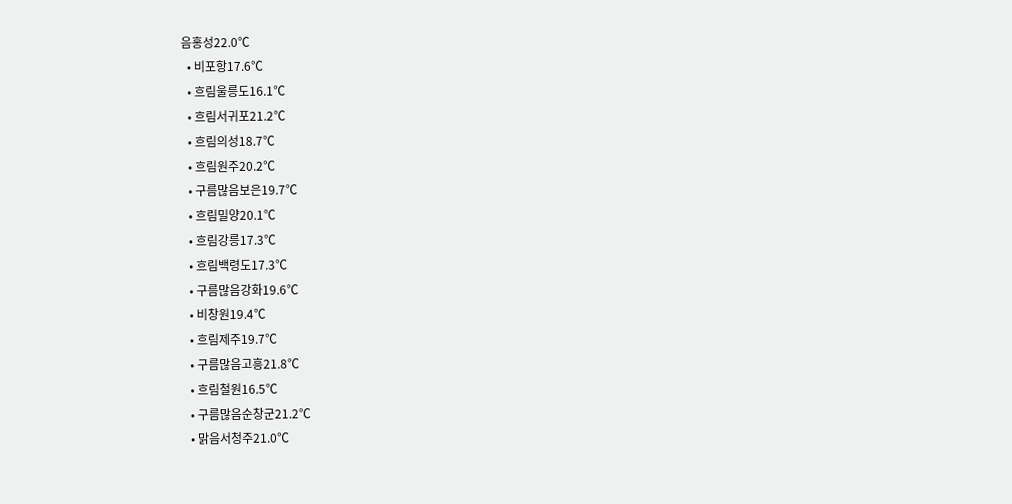음홍성22.0℃
  • 비포항17.6℃
  • 흐림울릉도16.1℃
  • 흐림서귀포21.2℃
  • 흐림의성18.7℃
  • 흐림원주20.2℃
  • 구름많음보은19.7℃
  • 흐림밀양20.1℃
  • 흐림강릉17.3℃
  • 흐림백령도17.3℃
  • 구름많음강화19.6℃
  • 비창원19.4℃
  • 흐림제주19.7℃
  • 구름많음고흥21.8℃
  • 흐림철원16.5℃
  • 구름많음순창군21.2℃
  • 맑음서청주21.0℃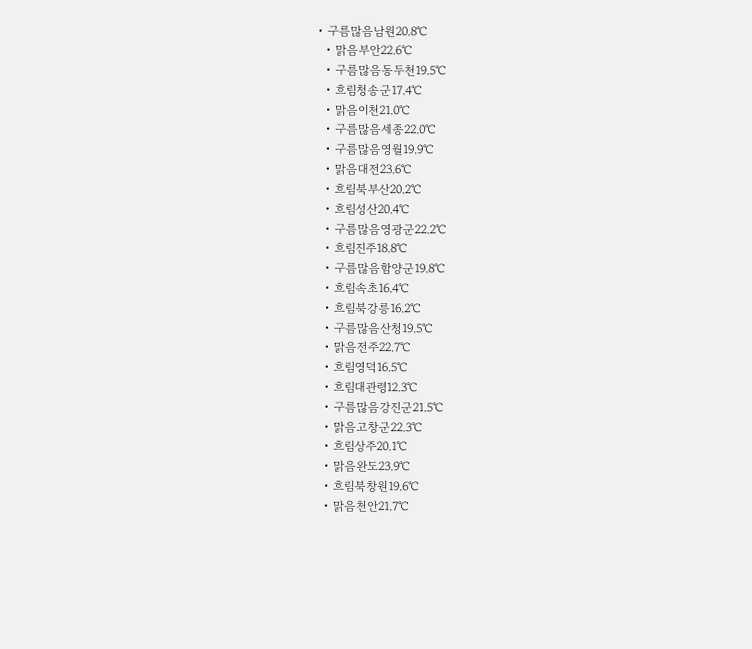• 구름많음남원20.8℃
  • 맑음부안22.6℃
  • 구름많음동두천19.5℃
  • 흐림청송군17.4℃
  • 맑음이천21.0℃
  • 구름많음세종22.0℃
  • 구름많음영월19.9℃
  • 맑음대전23.6℃
  • 흐림북부산20.2℃
  • 흐림성산20.4℃
  • 구름많음영광군22.2℃
  • 흐림진주18.8℃
  • 구름많음함양군19.8℃
  • 흐림속초16.4℃
  • 흐림북강릉16.2℃
  • 구름많음산청19.5℃
  • 맑음전주22.7℃
  • 흐림영덕16.5℃
  • 흐림대관령12.3℃
  • 구름많음강진군21.5℃
  • 맑음고창군22.3℃
  • 흐림상주20.1℃
  • 맑음완도23.9℃
  • 흐림북창원19.6℃
  • 맑음천안21.7℃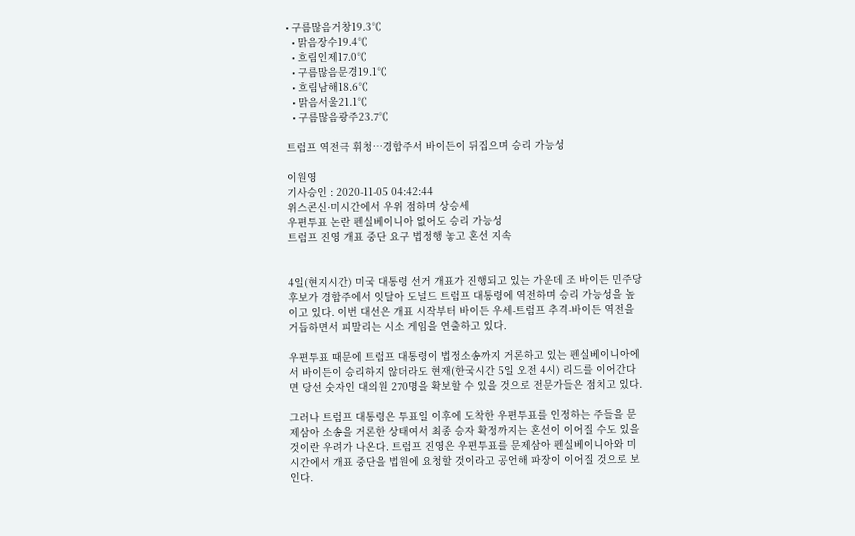• 구름많음거창19.3℃
  • 맑음장수19.4℃
  • 흐림인제17.0℃
  • 구름많음문경19.1℃
  • 흐림남해18.6℃
  • 맑음서울21.1℃
  • 구름많음광주23.7℃

트럼프 역전극 휘청…경합주서 바이든이 뒤집으며 승리 가능성

이원영
기사승인 : 2020-11-05 04:42:44
위스콘신·미시간에서 우위 점하며 상승세
우편투표 논란 펜실베이니아 없어도 승리 가능성
트럼프 진영 개표 중단 요구 법정행 놓고 혼선 지속


4일(현지시간) 미국 대통령 선거 개표가 진행되고 있는 가운데 조 바이든 민주당 후보가 경합주에서 잇달아 도널드 트럼프 대통령에 역전하며 승리 가능성을 높이고 있다. 이번 대선은 개표 시작부터 바이든 우세-트럼프 추격-바이든 역전을 거듭하면서 피말리는 시소 게임을 연출하고 있다.

우편투표 때문에 트럼프 대통령이 법정소송까지 거론하고 있는 펜실베이니아에서 바이든이 승리하지 않더라도 현재(한국시간 5일 오전 4시) 리드를 이어간다면 당선 숫자인 대의원 270명을 확보할 수 있을 것으로 전문가들은 점치고 있다.

그러나 트럼프 대통령은 투표일 이후에 도착한 우편투표를 인정하는 주들을 문제삼아 소송을 거론한 상태여서 최종 승자 확정까지는 혼선이 이어질 수도 있을 것이란 우려가 나온다. 트럼프 진영은 우편투표를 문제삼아 펜실베이니아와 미시간에서 개표 중단을 법원에 요청할 것이라고 공언해 파장이 이어질 것으로 보인다.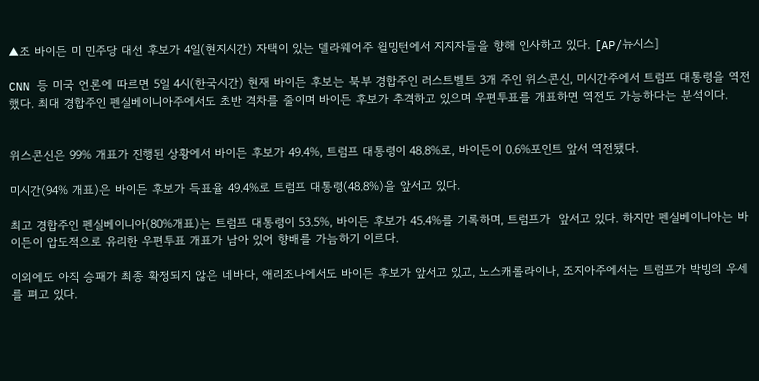▲조 바이든 미 민주당 대선 후보가 4일(현지시간) 자택이 있는 델라웨어주 윌밍턴에서 지지자들을 향해 인사하고 있다. [AP/뉴시스]

CNN 등 미국 언론에 따르면 5일 4시(한국시간) 현재 바이든 후보는 북부 경합주인 러스트벨트 3개 주인 위스콘신, 미시간주에서 트럼프 대통령을 역전했다. 최대 경합주인 펜실베이니아주에서도 초반 격차를 줄이며 바이든 후보가 추격하고 있으며 우편투표를 개표하면 역전도 가능하다는 분석이다.


위스콘신은 99% 개표가 진행된 상황에서 바이든 후보가 49.4%, 트럼프 대통령이 48.8%로, 바이든이 0.6%포인트 앞서 역전됐다.

미시간(94% 개표)은 바이든 후보가 득표율 49.4%로 트럼프 대통령(48.8%)을 앞서고 있다.

최고 경합주인 펜실베이니아(80%개표)는 트럼프 대통령이 53.5%, 바이든 후보가 45.4%를 기록하며, 트럼프가  앞서고 있다. 하지만 펜실베이니아는 바이든이 압도적으로 유리한 우편투표 개표가 남아 있어 향배를 가늠하기 이르다.

이외에도 아직 승패가 최종 확정되지 않은 네바다, 애리조나에서도 바이든 후보가 앞서고 있고, 노스캐롤라이나, 조지아주에서는 트럼프가 박빙의 우세를 펴고 있다.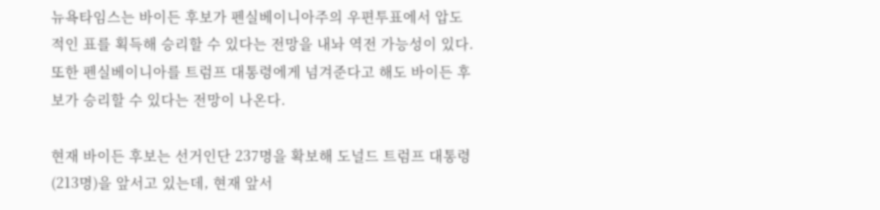뉴욕타임스는 바이든 후보가 펜실베이니아주의 우편투표에서 압도적인 표를 획득해 승리할 수 있다는 전망을 내놔 역전 가능성이 있다. 또한 펜실베이니아를 트럼프 대통령에게 넘겨준다고 해도 바이든 후보가 승리할 수 있다는 전망이 나온다.

현재 바이든 후보는 선거인단 237명을 확보해 도널드 트럼프 대통령(213명)을 앞서고 있는데, 현재 앞서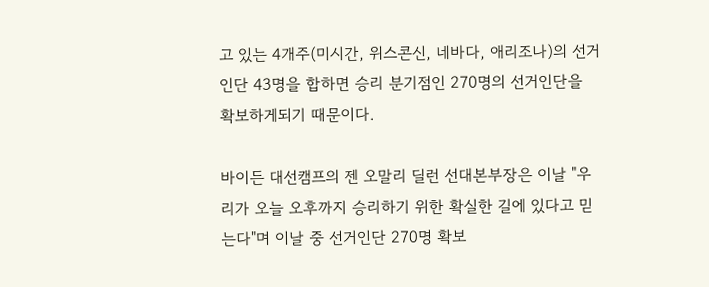고 있는 4개주(미시간, 위스콘신, 네바다, 애리조나)의 선거인단 43명을 합하면 승리 분기점인 270명의 선거인단을 확보하게되기 때문이다.

바이든 대선캠프의 젠 오말리 딜런 선대본부장은 이날 "우리가 오늘 오후까지 승리하기 위한 확실한 길에 있다고 믿는다"며 이날 중 선거인단 270명 확보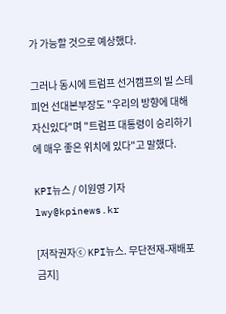가 가능할 것으로 예상했다.

그러나 동시에 트럼프 선거캠프의 빌 스테피언 선대본부장도 "우리의 방향에 대해 자신있다"며 "트럼프 대통령이 승리하기에 매우 좋은 위치에 있다"고 말했다.

KPI뉴스 / 이원영 기자 lwy@kpinews.kr

[저작권자ⓒ KPI뉴스. 무단전재-재배포 금지]